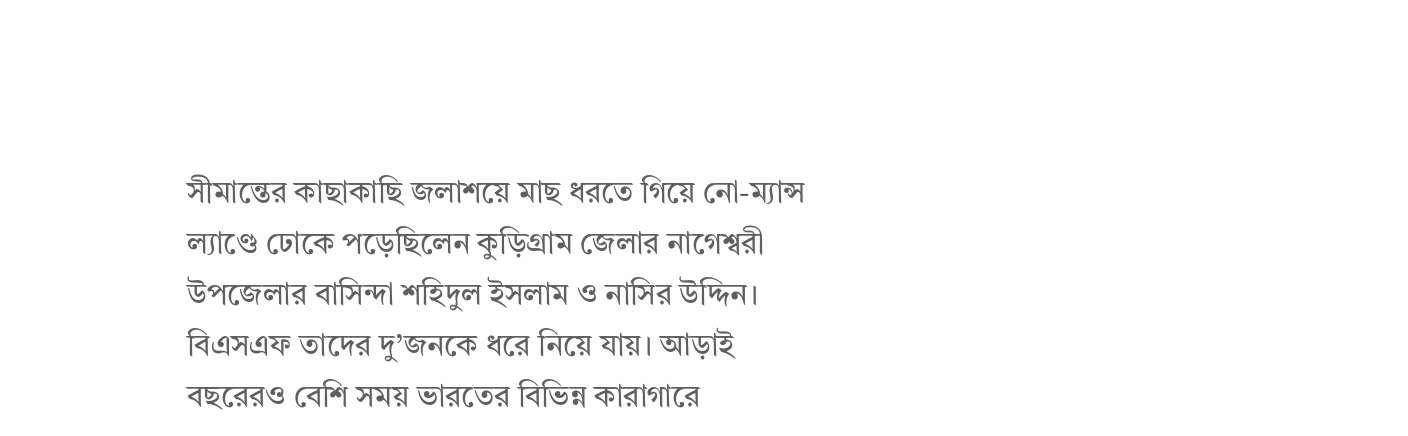সীমান্তের কাছাকাছি জলাশয়ে মাছ ধরতে গিয়ে নো-ম্যান্স ল্যাণ্ডে ঢোকে পড়েছিলেন কুড়িগ্রাম জেলার নাগেশ্বরী উপজেলার বাসিন্দা শহিদুল ইসলাম ও নাসির উদ্দিন। বিএসএফ তাদের দু’জনকে ধরে নিয়ে যায়। আড়াই বছরেরও বেশি সময় ভারতের বিভিন্ন কারাগারে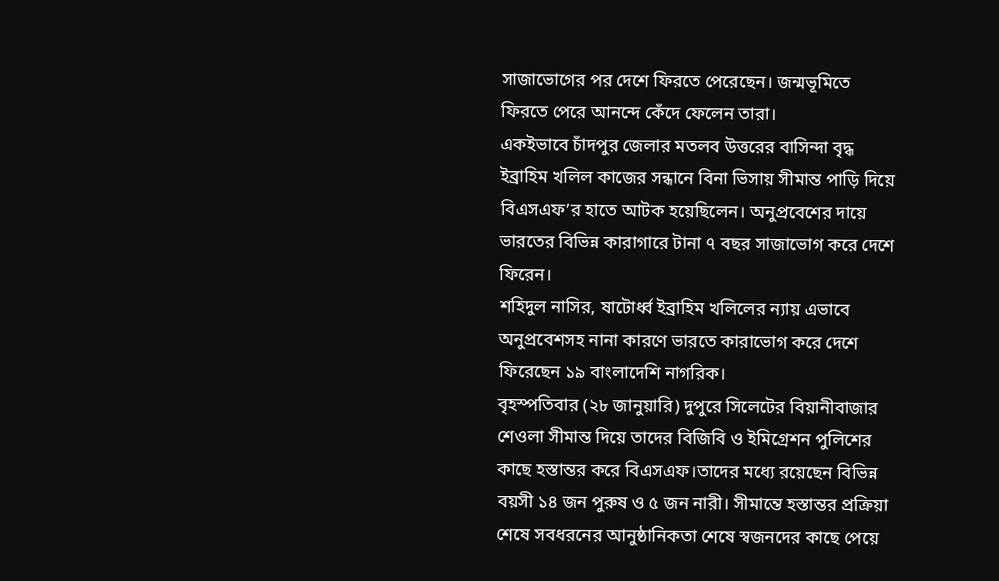সাজাভোগের পর দেশে ফিরতে পেরেছেন। জন্মভূমিতে ফিরতে পেরে আনন্দে কেঁদে ফেলেন তারা।
একইভাবে চাঁদপুর জেলার মতলব উত্তরের বাসিন্দা বৃদ্ধ ইব্রাহিম খলিল কাজের সন্ধানে বিনা ভিসায় সীমান্ত পাড়ি দিয়ে বিএসএফ’র হাতে আটক হয়েছিলেন। অনুপ্রবেশের দায়ে ভারতের বিভিন্ন কারাগারে টানা ৭ বছর সাজাভোগ করে দেশে ফিরেন।
শহিদুল নাসির, ষাটোর্ধ্ব ইব্রাহিম খলিলের ন্যায় এভাবে অনুপ্রবেশসহ নানা কারণে ভারতে কারাভোগ করে দেশে ফিরেছেন ১৯ বাংলাদেশি নাগরিক।
বৃহস্পতিবার (২৮ জানুয়ারি) দুপুরে সিলেটের বিয়ানীবাজার শেওলা সীমান্ত দিয়ে তাদের বিজিবি ও ইমিগ্রেশন পুলিশের কাছে হস্তান্তর করে বিএসএফ।তাদের মধ্যে রয়েছেন বিভিন্ন বয়সী ১৪ জন পুরুষ ও ৫ জন নারী। সীমান্তে হস্তান্তর প্রক্রিয়া শেষে সবধরনের আনুষ্ঠানিকতা শেষে স্বজনদের কাছে পেয়ে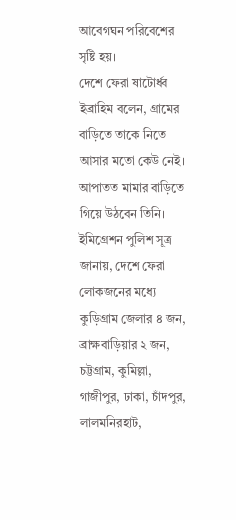আবেগঘন পরিবেশের সৃষ্টি হয়।
দেশে ফেরা ষাটোর্ধ্ব ইব্রাহিম বলেন, গ্রামের বাড়িতে তাকে নিতে আসার মতো কেউ নেই। আপাতত মামার বাড়িতে গিয়ে উঠবেন তিনি।
ইমিগ্রেশন পুলিশ সূত্র জানায়, দেশে ফেরা লোকজনের মধ্যে কুড়িগ্রাম জেলার ৪ জন, ব্রাক্ষবাড়িয়ার ২ জন, চট্টগ্রাম, কুমিল্লা, গাজীপুর, ঢাকা, চাঁদপুর, লালমনিরহাট,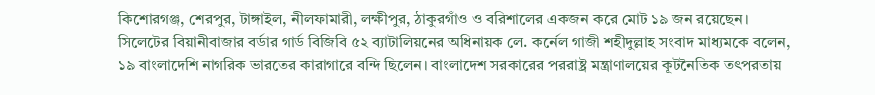কিশোরগঞ্জ, শেরপুর, টাঙ্গাইল, নীলফামারী, লক্ষীপুর, ঠাকুরগাঁও ও বরিশালের একজন করে মোট ১৯ জন রয়েছেন।
সিলেটের বিয়ানীবাজার বর্ডার গার্ড বিজিবি ৫২ ব্যাটালিয়নের অধিনায়ক লে. কর্নেল গাজী শহীদুল্লাহ সংবাদ মাধ্যমকে বলেন, ১৯ বাংলাদেশি নাগরিক ভারতের কারাগারে বন্দি ছিলেন। বাংলাদেশ সরকারের পররাষ্ট্র মন্ত্রাণালয়ের কূটনৈতিক তৎপরতায়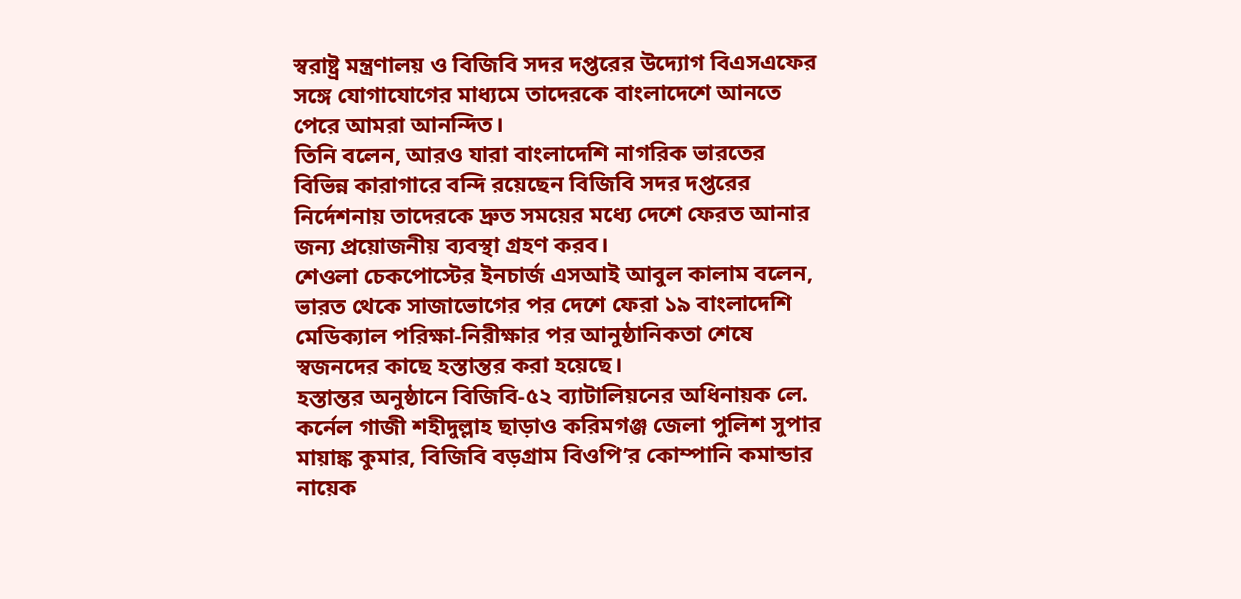স্বরাষ্ট্র মন্ত্রণালয় ও বিজিবি সদর দপ্তরের উদ্যোগ বিএসএফের সঙ্গে যোগাযোগের মাধ্যমে তাদেরকে বাংলাদেশে আনতে পেরে আমরা আনন্দিত।
তিনি বলেন, আরও যারা বাংলাদেশি নাগরিক ভারতের বিভিন্ন কারাগারে বন্দি রয়েছেন বিজিবি সদর দপ্তরের নির্দেশনায় তাদেরকে দ্রুত সময়ের মধ্যে দেশে ফেরত আনার জন্য প্রয়োজনীয় ব্যবস্থা গ্রহণ করব।
শেওলা চেকপোস্টের ইনচার্জ এসআই আবুল কালাম বলেন, ভারত থেকে সাজাভোগের পর দেশে ফেরা ১৯ বাংলাদেশি মেডিক্যাল পরিক্ষা-নিরীক্ষার পর আনুষ্ঠানিকতা শেষে স্বজনদের কাছে হস্তান্তর করা হয়েছে।
হস্তান্তর অনুষ্ঠানে বিজিবি-৫২ ব্যাটালিয়নের অধিনায়ক লে. কর্নেল গাজী শহীদুল্লাহ ছাড়াও করিমগঞ্জ জেলা পুলিশ সুপার মায়াঙ্ক কুমার, বিজিবি বড়গ্রাম বিওপি’র কোম্পানি কমান্ডার নায়েক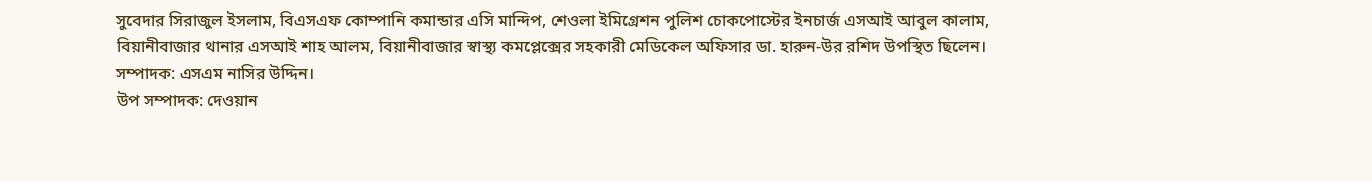সুবেদার সিরাজুল ইসলাম, বিএসএফ কোম্পানি কমান্ডার এসি মান্দিপ, শেওলা ইমিগ্রেশন পুলিশ চোকপোস্টের ইনচার্জ এসআই আবুল কালাম, বিয়ানীবাজার থানার এসআই শাহ আলম, বিয়ানীবাজার স্বাস্থ্য কমপ্লেক্সের সহকারী মেডিকেল অফিসার ডা. হারুন-উর রশিদ উপস্থিত ছিলেন।
সম্পাদক: এসএম নাসির উদ্দিন।
উপ সম্পাদক: দেওয়ান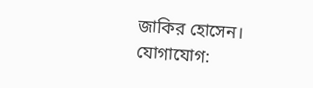জাকির হোসেন।
যোগাযোগ: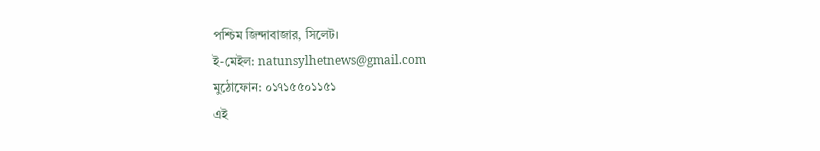পশ্চিম জিন্দাবাজার, সিলেট।
ই-মেইল: natunsylhetnews@gmail.com
মুঠোফোন: ০১৭১৫৫০১১৫১
এই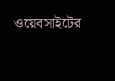ওয়েবসাইটের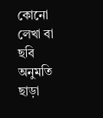কোনো লেখা বা ছবি অনুমতি ছাড়া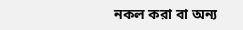নকল করা বা অন্য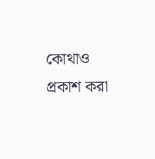কোথাও প্রকাশ করা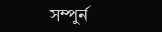সম্পুর্ন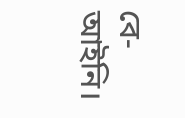বে-আইনি।